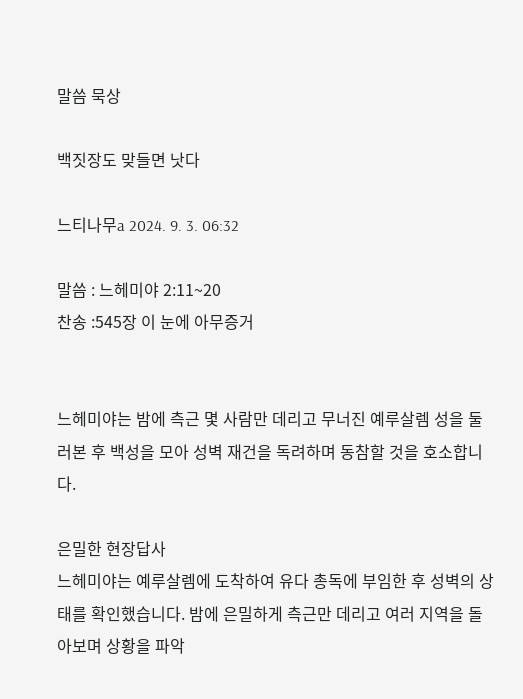말씀 묵상

백짓장도 맞들면 낫다

느티나무a 2024. 9. 3. 06:32

말씀 : 느헤미야 2:11~20
찬송 :545장 이 눈에 아무증거


느헤미야는 밤에 측근 몇 사람만 데리고 무너진 예루살렘 성을 둘러본 후 백성을 모아 성벽 재건을 독려하며 동참할 것을 호소합니다.

은밀한 현장답사
느헤미야는 예루살렘에 도착하여 유다 총독에 부임한 후 성벽의 상태를 확인했습니다. 밤에 은밀하게 측근만 데리고 여러 지역을 돌아보며 상황을 파악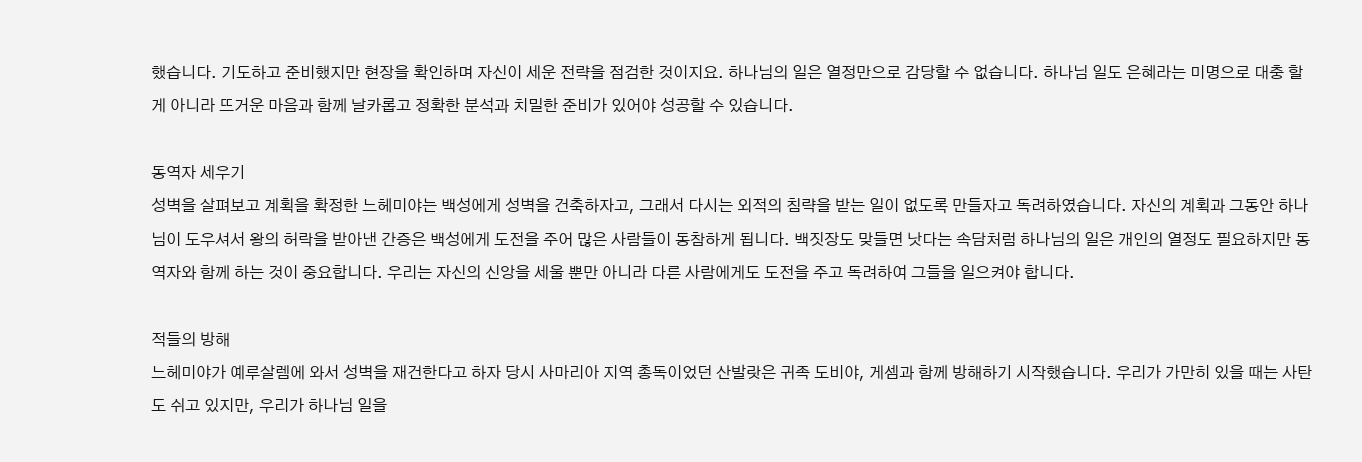했습니다. 기도하고 준비했지만 현장을 확인하며 자신이 세운 전략을 점검한 것이지요. 하나님의 일은 열정만으로 감당할 수 없습니다. 하나님 일도 은혜라는 미명으로 대충 할 게 아니라 뜨거운 마음과 함께 날카롭고 정확한 분석과 치밀한 준비가 있어야 성공할 수 있습니다.

동역자 세우기
성벽을 살펴보고 계획을 확정한 느헤미야는 백성에게 성벽을 건축하자고, 그래서 다시는 외적의 침략을 받는 일이 없도록 만들자고 독려하였습니다. 자신의 계획과 그동안 하나님이 도우셔서 왕의 허락을 받아낸 간증은 백성에게 도전을 주어 많은 사람들이 동참하게 됩니다. 백짓장도 맞들면 낫다는 속담처럼 하나님의 일은 개인의 열정도 필요하지만 동역자와 함께 하는 것이 중요합니다. 우리는 자신의 신앙을 세울 뿐만 아니라 다른 사람에게도 도전을 주고 독려하여 그들을 일으켜야 합니다.

적들의 방해
느헤미야가 예루살렘에 와서 성벽을 재건한다고 하자 당시 사마리아 지역 총독이었던 산발랏은 귀족 도비야, 게셈과 함께 방해하기 시작했습니다. 우리가 가만히 있을 때는 사탄도 쉬고 있지만, 우리가 하나님 일을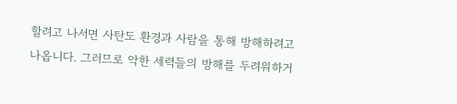할려고 나서면 사탄도 환경과 사람을 통해 방해하려고 나옵니다. 그러므로 악한 세력들의 방해를 두려워하거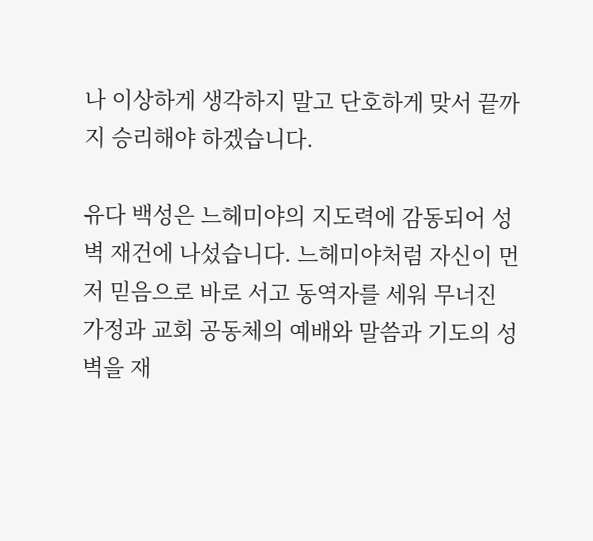나 이상하게 생각하지 말고 단호하게 맞서 끝까지 승리해야 하겠습니다.

유다 백성은 느헤미야의 지도력에 감동되어 성벽 재건에 나섰습니다. 느헤미야처럼 자신이 먼저 믿음으로 바로 서고 동역자를 세워 무너진 가정과 교회 공동체의 예배와 말씀과 기도의 성벽을 재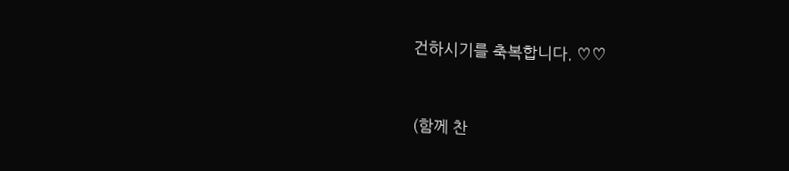건하시기를 축복합니다. ♡♡



(함께 찬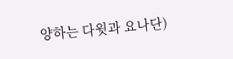양하는 다윗과 요나단)